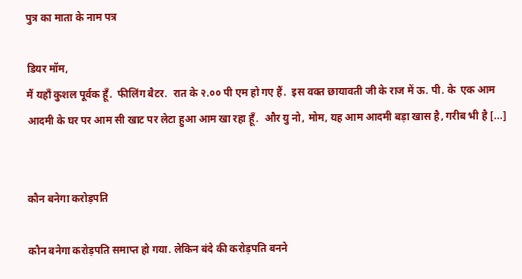पुत्र का माता के नाम पत्र

डियर मॉम,
मैं यहाँ कुशल पूर्वक हूँ.  फीलिंग बैटर.  रात के २.०० पी एम हो गए हैं.  इस वक्त छायावती जी के राज में ऊ. पी. के  एक आम आदमी के घर पर आम सी खाट पर लेटा हुआ आम खा रहा हूँ.  और यु नो, मोम, यह आम आदमी बड़ा खास है, गरीब भी है [...]


कौन बनेगा करोड़पति

कौन बनेगा करोड़पति समाप्त हो गया. लेकिन बंदे की करोड़पति बनने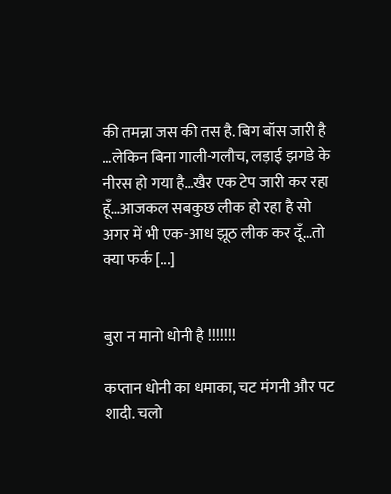की तमन्ना जस की तस है. बिग बॉस जारी है …लेकिन बिना गाली-गलौच, लड़ाई झगडे के नीरस हो गया है…खैर एक टेप जारी कर रहा हूँ…आजकल सबकुछ लीक हो रहा है सो अगर में भी एक-आध झूठ लीक कर दूँ…तो क्या फर्क [...]


बुरा न मानो धोनी है !!!!!!!

कप्तान धोनी का धमाका, चट मंगनी और पट शादी. चलो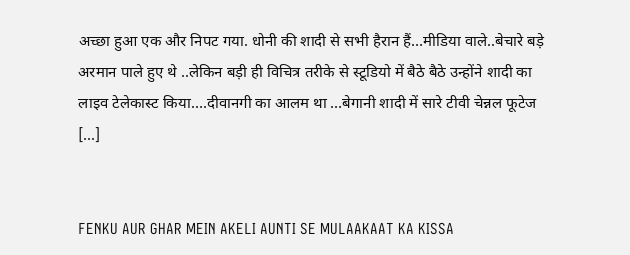अच्छा हुआ एक और निपट गया. धोनी की शादी से सभी हैरान हैं…मीडिया वाले..बेचारे बड़े अरमान पाले हुए थे ..लेकिन बड़ी ही विचित्र तरीके से स्टूडियो में बैठे बैठे उन्होंने शादी का लाइव टेलेकास्ट किया….दीवानगी का आलम था …बेगानी शादी में सारे टीवी चेन्नल फूटेज [...]


FENKU AUR GHAR MEIN AKELI AUNTI SE MULAAKAAT KA KISSA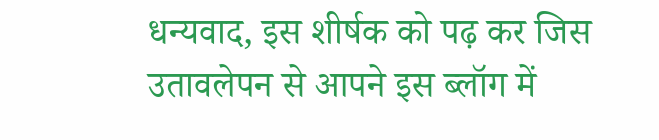धन्यवाद, इस शीर्षक को पढ़ कर जिस उतावलेपन से आपने इस ब्लॉग में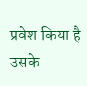प्रवेश किया है उसके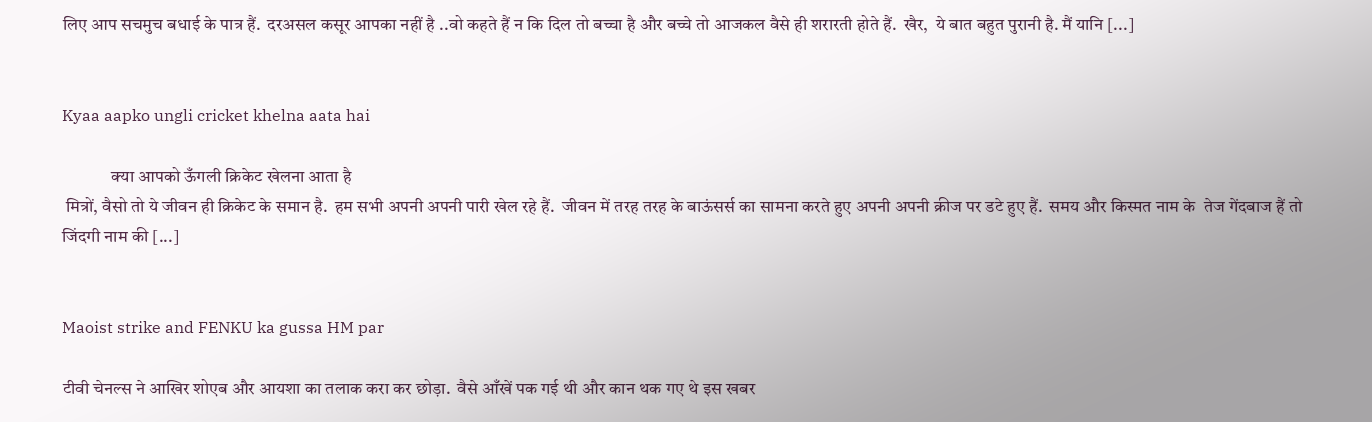लिए आप सचमुच बधाई के पात्र हैं.  दरअसल कसूर आपका नहीं है ..वो कहते हैं न कि दिल तो बच्चा है और बच्चे तो आजकल वैसे ही शरारती होते हैं.  खैर,  ये बात बहुत पुरानी है. मैं यानि [...]


Kyaa aapko ungli cricket khelna aata hai

              क्या आपको ऊँगली क्रिकेट खेलना आता है
 मित्रों, वैसो तो ये जीवन ही क्रिकेट के समान है.  हम सभी अपनी अपनी पारी खेल रहे हैं.  जीवन में तरह तरह के बाऊंसर्स का सामना करते हुए अपनी अपनी क्रीज पर डटे हुए हैं.  समय और किस्मत नाम के  तेज गेंदबाज हैं तो जिंदगी नाम की [...]


Maoist strike and FENKU ka gussa HM par

टीवी चेनल्स ने आखिर शोएब और आयशा का तलाक करा कर छोड़ा.  वैसे आँखें पक गई थी और कान थक गए थे इस खबर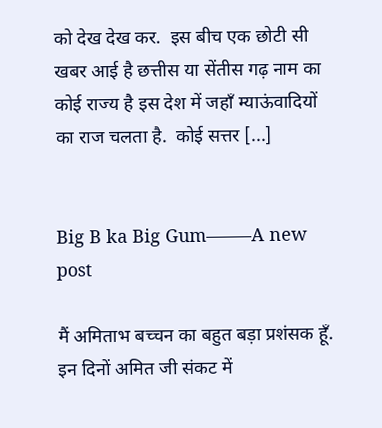को देख देख कर.  इस बीच एक छोटी सी खबर आई है छत्तीस या सेंतीस गढ़ नाम का कोई राज्य है इस देश में जहाँ म्याऊंवादियों का राज चलता है.  कोई सत्तर [...]


Big B ka Big Gum——–A new post

मैं अमिताभ बच्चन का बहुत बड़ा प्रशंसक हूँ.  इन दिनों अमित जी संकट में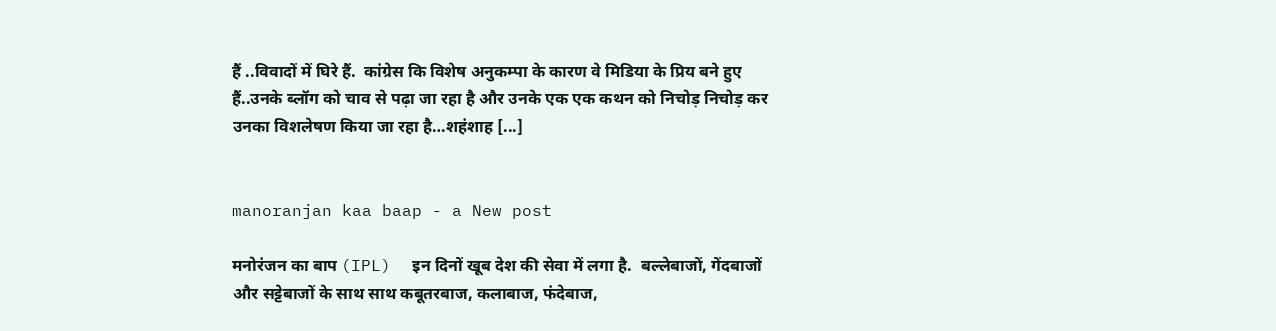हैं ..विवादों में घिरे हैं.  कांग्रेस कि विशेष अनुकम्पा के कारण वे मिडिया के प्रिय बने हुए हैं..उनके ब्लॉग को चाव से पढ़ा जा रहा है और उनके एक एक कथन को निचोड़ निचोड़ कर उनका विशलेषण किया जा रहा है…शहंशाह [...]


manoranjan kaa baap - a New post

मनोरंजन का बाप (IPL)  इन दिनों खूब देश की सेवा में लगा है.  बल्लेबाजों, गेंदबाजों और सट्टेबाजों के साथ साथ कबूतरबाज, कलाबाज, फंदेबाज,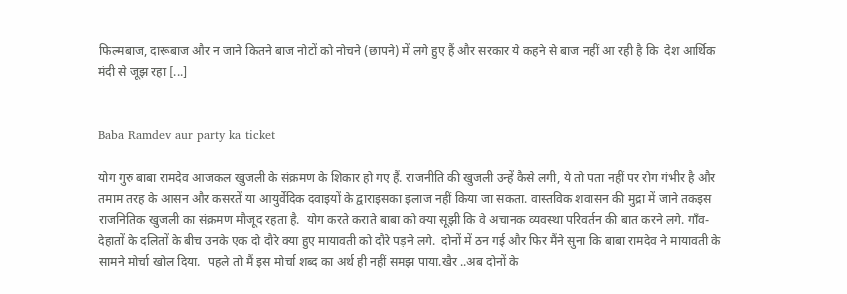फिल्मबाज, दारूबाज और न जाने कितने बाज नोटों को नोचने (छापने) में लगे हुए हैं और सरकार ये कहने से बाज नहीं आ रही है कि  देश आर्थिक मंदी से जूझ रहा [...]


Baba Ramdev aur party ka ticket

योग गुरु बाबा रामदेव आजकल खुजली के संक्रमण के शिकार हो गए हैं. राजनीति की खुजली उन्हें कैसे लगी, ये तो पता नहीं पर रोग गंभीर है और तमाम तरह के आसन और कसरतें या आयुर्वेदिक दवाइयों के द्वाराइसका इलाज नहीं किया जा सकता. वास्तविक शवासन की मुद्रा में जाने तकइस राजनितिक खुजली का संक्रमण मौजूद रहता है.  योग करते कराते बाबा को क्या सूझी कि वे अचानक व्यवस्था परिवर्तन की बात करने लगे. गाँव-देहातों के दलितों के बीच उनके एक दो दौरे क्या हुए मायावती को दौरे पड़ने लगे.  दोनों में ठन गई और फिर मैंने सुना कि बाबा रामदेव ने मायावती के सामने मोर्चा खोल दिया.  पहले तो मैं इस मोर्चा शब्द का अर्थ ही नहीं समझ पाया.खैर ..अब दोनों के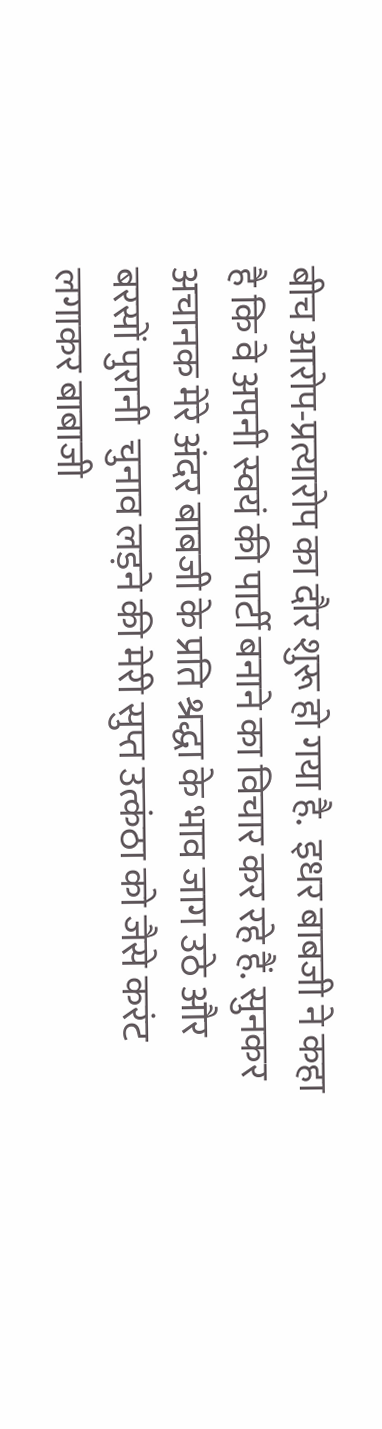बीच आरोप-प्रत्यारोप का दौर शुरू हो गया है.  इधर बाबजी ने कहा है कि वे अपनी स्वयं की पार्टी बनाने का विचार कर रहे हैं. सुनकर अचानक मेरे अंदर बाबजी के प्रति श्रद्धा के भाव जाग उठे और बरसों पुरानी  चुनाव लड़ने की मेरी सुप्त उत्कंठा को जैसे करंट लगाकर बाबाजी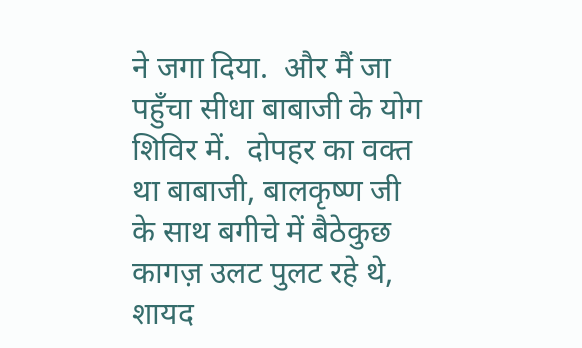ने जगा दिया.  और मैं जा पहुँचा सीधा बाबाजी के योग शिविर में.  दोपहर का वक्त था बाबाजी, बालकृष्ण जी के साथ बगीचे में बैठेकुछ कागज़ उलट पुलट रहे थे, शायद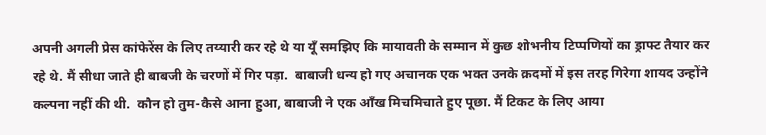अपनी अगली प्रेस कांफेरेंस के लिए तय्यारी कर रहे थे या यूँ समझिए कि मायावती के सम्मान में कुछ शोभनीय टिप्पणियों का ड्राफ्ट तैयार कर रहे थे. मैं सीधा जाते ही बाबजी के चरणों में गिर पड़ा.  बाबाजी धन्य हो गए अचानक एक भक्त उनके क़दमों में इस तरह गिरेगा शायद उन्होंने कल्पना नहीं की थी.  कौन हो तुम-कैसे आना हुआ, बाबाजी ने एक आँख मिचमिचाते हुए पूछा. मैं टिकट के लिए आया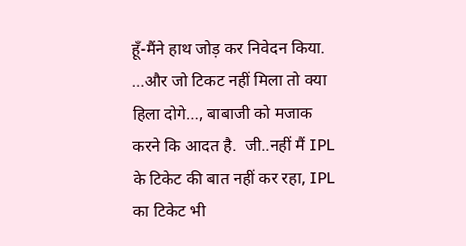हूँ-मैंने हाथ जोड़ कर निवेदन किया.  …और जो टिकट नहीं मिला तो क्या हिला दोगे…, बाबाजी को मजाक करने कि आदत है.  जी..नहीं मैं IPL के टिकेट की बात नहीं कर रहा, IPL का टिकेट भी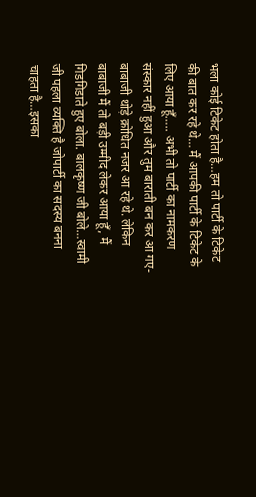भला कोई टिकेट होता है…हम तो पार्टी के टिकेट की बात कर रहे थे… मैं आपकी पार्टी के टिकेट के लिए आया हूँ….. अभी तो पार्टी का नामकरण संस्कार नहीं हुआ और तुम बाराती बन कर आ गए- बाबाजी थोड़े क्रोधित नजर आ रहे थे. लेकिन बाबाजी मैं तो बड़ी उम्मीद लेकर आया हूँ, मैं गिडगिडाते हुए बोला. बालकृष्ण जी बोले…स्वामी जी पहला व्यक्ति है जोपार्टी का सदस्य बनना चाहता है…इसका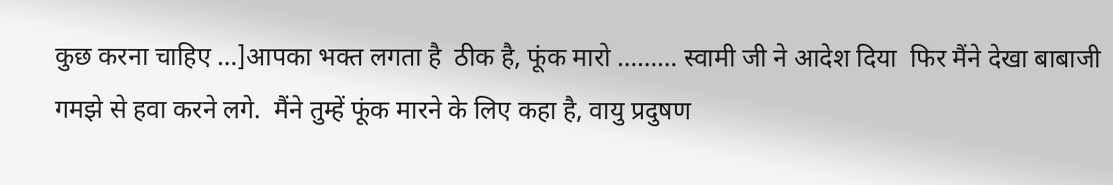कुछ करना चाहिए …]आपका भक्त लगता है  ठीक है, फूंक मारो ……… स्वामी जी ने आदेश दिया  फिर मैंने देखा बाबाजी गमझे से हवा करने लगे.  मैंने तुम्हें फूंक मारने के लिए कहा है, वायु प्रदुषण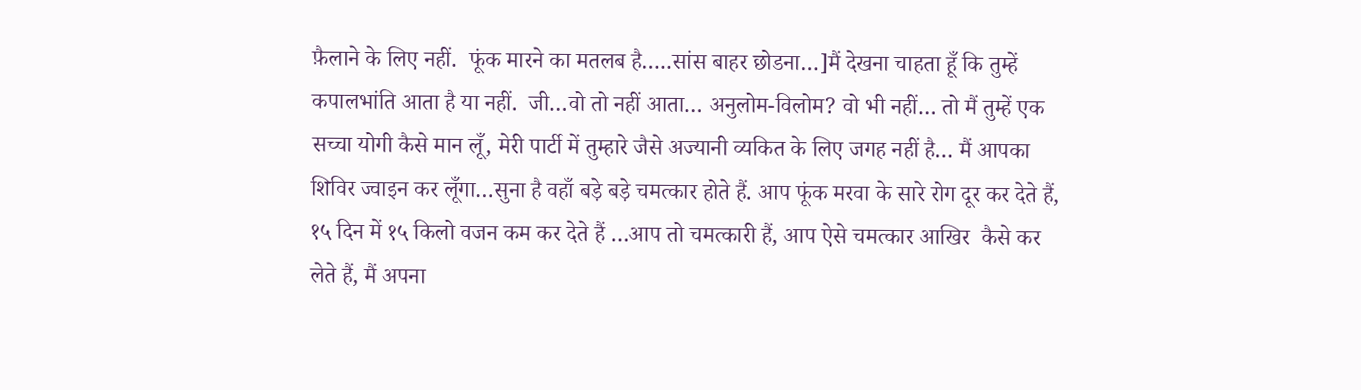फ़ैलाने के लिए नहीं.  फूंक मारने का मतलब है…..सांस बाहर छोडना…]मैं देखना चाहता हूँ कि तुम्हें कपालभांति आता है या नहीं.  जी…वो तो नहीं आता… अनुलोम-विलोम? वो भी नहीं… तो मैं तुम्हें एक सच्चा योगी कैसे मान लूँ, मेरी पार्टी में तुम्हारे जैसे अज्यानी व्यकित के लिए जगह नहीं है… मैं आपका शिविर ज्वाइन कर लूँगा…सुना है वहाँ बड़े बड़े चमत्कार होते हैं. आप फूंक मरवा के सारे रोग दूर कर देते हैं, १५ दिन में १५ किलो वजन कम कर देते हैं …आप तो चमत्कारी हैं, आप ऐसे चमत्कार आखिर  कैसे कर लेते हैं, मैं अपना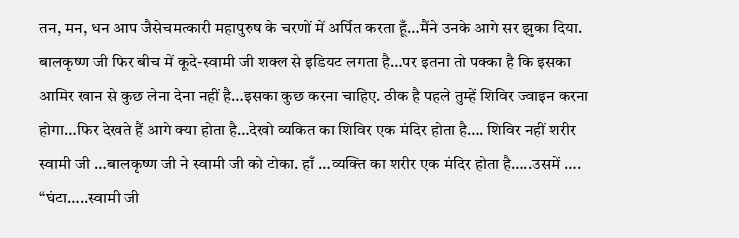तन, मन, धन आप जैसेचमत्कारी महापुरुष के चरणों में अर्पित करता हूँ…मैंने उनके आगे सर झुका दिया. बालकृष्ण जी फिर बीच में कूदे-स्वामी जी शक्ल से इडियट लगता है…पर इतना तो पक्का है कि इसका आमिर खान से कुछ लेना देना नहीं है…इसका कुछ करना चाहिए. ठीक है पहले तुम्हें शिविर ज्वाइन करना होगा…फिर देखते हैं आगे क्या होता है…देखो व्यकित का शिविर एक मंदिर होता है…. शिविर नहीं शरीर स्वामी जी …बालकृष्ण जी ने स्वामी जी को टोका. हाँ …व्यक्ति का शरीर एक मंदिर होता है…..उसमें …. “घंटा…..स्वामी जी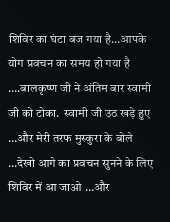शिविर का घंटा बज गया है…आपके योग प्रवचन का समय हो गया है ….बालकृष्ण जी ने अंतिम बार स्वामी जी को टोका.  स्वामी जी उठ खड़े हुए …और मेरी तरफ मुस्कुरा के बोले …देखो आगे का प्रवचन सुनने के लिए शिविर में आ जाओ …और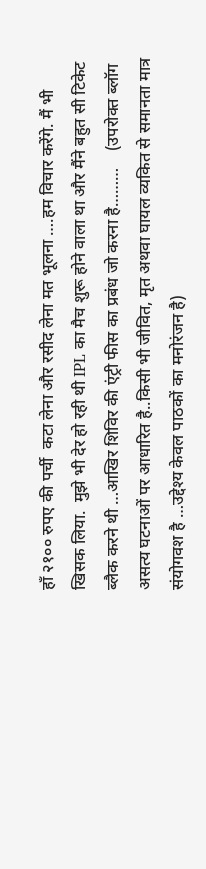हाँ २१०० रुपए की पर्ची  कटा लेना और रसीद लेना मत भूलना ….हम विचार करेंगे. मैं भी खिसक लिया.  मुझे भी देर हो रही थी IPL का मैच शुरू होने वाला था और मैंने बहुत सी टिकेट ब्लैक करने थी …आखिर शिविर की एंट्री फीस का प्रबंध जो करना है………    (उपरोक्त ब्लॉग असत्य घटनाओं पर आधारित है..किसी भी जीवित, मृत अथवा घायल व्यकित से समानता मात्र संयोगवश है …उद्देश्य केवल पाठकों का मनोरंजन है)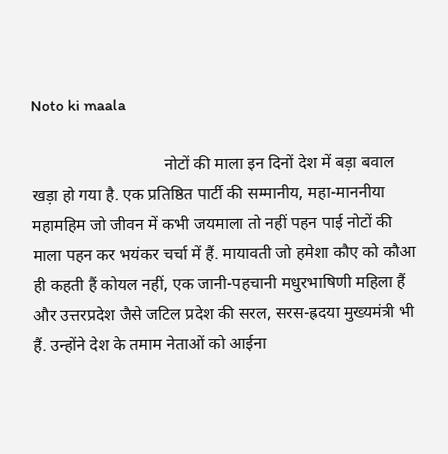Noto ki maala

                                नोटों की माला इन दिनों देश में बड़ा बवाल खड़ा हो गया है. एक प्रतिष्ठित पार्टी की सम्मानीय, महा-माननीया महामहिम जो जीवन में कभी जयमाला तो नहीं पहन पाई नोटों की माला पहन कर भयंकर चर्चा में हैं. मायावती जो हमेशा कौए को कौआ ही कहती हैं कोयल नहीं, एक जानी-पहचानी मधुरभाषिणी महिला हैं और उत्तरप्रदेश जैसे जटिल प्रदेश की सरल, सरस-ह्रदया मुख्यमंत्री भी हैं. उन्होंने देश के तमाम नेताओं को आईना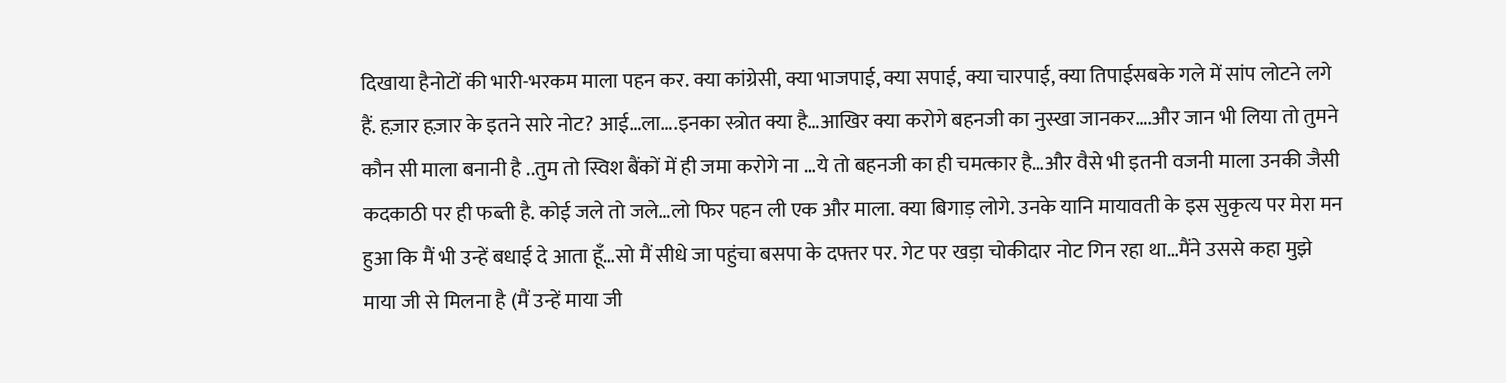दिखाया हैनोटों की भारी-भरकम माला पहन कर. क्या कांग्रेसी, क्या भाजपाई, क्या सपाई, क्या चारपाई, क्या तिपाईसबके गले में सांप लोटने लगे हैं. हज़ार हज़ार के इतने सारे नोट? आई…ला….इनका स्त्रोत क्या है…आखिर क्या करोगे बहनजी का नुस्खा जानकर….और जान भी लिया तो तुमने कौन सी माला बनानी है ..तुम तो स्विश बैंकों में ही जमा करोगे ना …ये तो बहनजी का ही चमत्कार है…और वैसे भी इतनी वजनी माला उनकी जैसी कदकाठी पर ही फब्ती है. कोई जले तो जले…लो फिर पहन ली एक और माला. क्या बिगाड़ लोगे. उनके यानि मायावती के इस सुकृत्य पर मेरा मन हुआ कि मैं भी उन्हें बधाई दे आता हूँ…सो मैं सीधे जा पहुंचा बसपा के दफ्तर पर. गेट पर खड़ा चोकीदार नोट गिन रहा था…मैंने उससे कहा मुझे माया जी से मिलना है (मैं उन्हें माया जी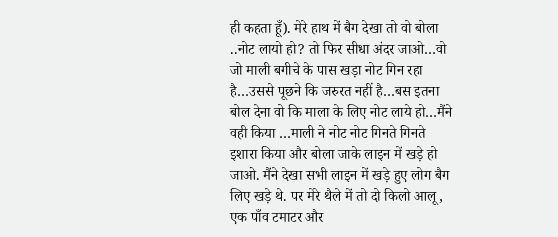ही कहता हूँ). मेरे हाथ में बैग देखा तो वो बोला ..नोट लायो हो? तो फिर सीधा अंदर जाओ…वो जो माली बगीचे के पास खड़ा नोट गिन रहा है…उससे पूछने कि जरुरत नहीं है…बस इतना बोल देना वो कि माला के लिए नोट लाये हो…मैंने वही किया …माली ने नोट नोट गिनते गिनते इशारा किया और बोला जाके लाइन में खड़े हो जाओ. मैंने देखा सभी लाइन में खड़े हुए लोग बैग लिए खड़े थे. पर मेरे थैले में तो दो किलो आलू, एक पाँव टमाटर और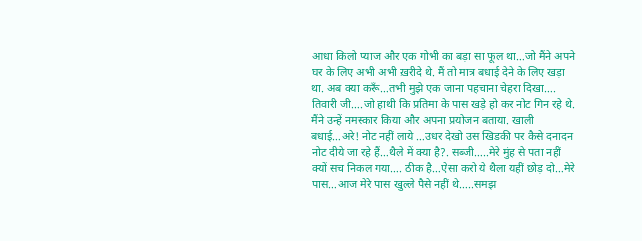आधा किलो प्याज और एक गोभी का बड़ा सा फूल था…जो मैंने अपने घर के लिए अभी अभी ख़रीदे थे. मैं तो मात्र बधाई देने के लिए खड़ा था. अब क्या करूँ…तभी मुझे एक जाना पहचाना चेहरा दिखा…. तिवारी जी….जो हाथी कि प्रतिमा के पास खड़े हो कर नोट गिन रहे थे. मैंने उन्हें नमस्कार किया और अपना प्रयोजन बताया. खाली बधाई…अरे! नोट नहीं लाये …उधर देखो उस खिडकी पर कैसे दनादन नोट दीये जा रहे हैं…थैले में क्या है?. सब्जी…..मेरे मुंह से पता नहीं क्यों सच निकल गया…. ठीक है…ऐसा करो ये थैला यहीं छोड़ दो…मेरे पास…आज मेरे पास खुल्ले पैसे नहीं थे…..समझ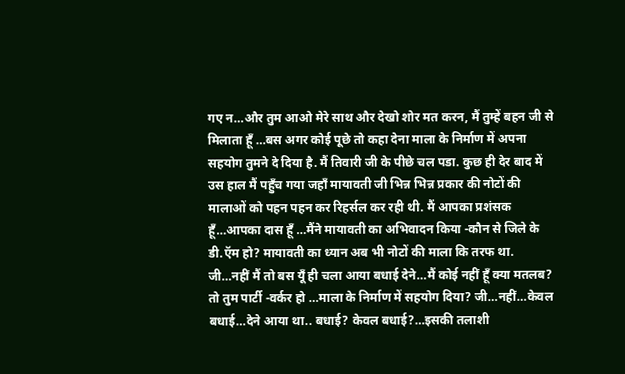गए न…और तुम आओ मेरे साथ और देखो शोर मत करन, मैं तुम्हें बहन जी से मिलाता हूँ …बस अगर कोई पूछे तो कहा देना माला के निर्माण में अपना सहयोग तुमने दे दिया है. मैं तिवारी जी के पीछे चल पडा. कुछ ही देर बाद में उस हाल मैं पहुँच गया जहाँ मायावती जी भिन्न भिन्न प्रकार की नोटों की मालाओं को पहन पहन कर रिहर्सल कर रही थी. मैं आपका प्रशंसक हूँ…आपका दास हूँ …मैंने मायावती का अभिवादन किया -कौन से जिले के डी.ऍम हो? मायावती का ध्यान अब भी नोटों की माला कि तरफ था. जी…नहीं मैं तो बस यूँ ही चला आया बधाई देने…मैं कोई नहीं हूँ क्या मतलब? तो तुम पार्टी -वर्कर हो …माला के निर्माण में सहयोग दिया? जी…नहीं…केवल बधाई…देने आया था.. बधाई? केवल बधाई?…इसकी तलाशी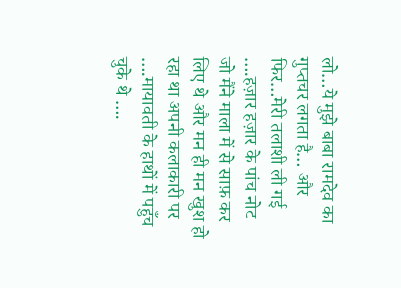लो…ये मुझे बाबा रामदेव का गुप्तचर लगता है… और फिर…मेरी तलाशी ली गई ….हज़ार हज़ार के पांच नोट जो मैंने माला में से साफ़ कर लिए थे और मन ही मन खुश हो रहा था अपनी कलाकारी पर ….मायावती के हाथों में पहुँच चुके थे ….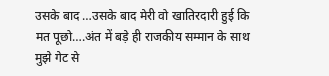उसके बाद …उसके बाद मेरी वो खातिरदारी हुई कि मत पूछो….अंत में बड़े ही राजकीय सम्मान के साथ मुझे गेट से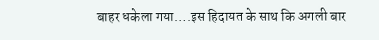बाहर धकेला गया….इस हिदायत के साथ कि अगली बार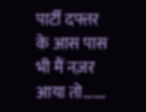पार्टी दफ्तर के आस पास भी मैं नज़र आया तो…….